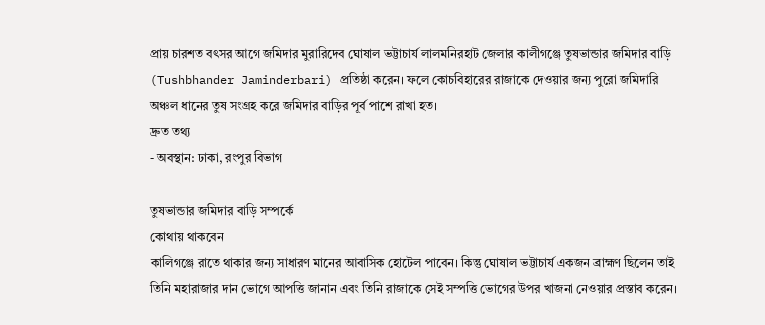প্রায় চারশত বৎসর আগে জমিদার মুরারিদেব ঘোষাল ভট্টাচার্য লালমনিরহাট জেলার কালীগঞ্জে তুষভান্ডার জমিদার বাড়ি (Tushbhander Jaminderbari) প্রতিষ্ঠা করেন। ফলে কোচবিহারের রাজাকে দেওয়ার জন্য পুরো জমিদারি অঞ্চল ধানের তুষ সংগ্রহ করে জমিদার বাড়ির পূর্ব পাশে রাখা হত।
দ্রুত তথ্য
- অবস্থান: ঢাকা, রংপুর বিভাগ

তুষভান্ডার জমিদার বাড়ি সম্পর্কে
কোথায় থাকবেন
কালিগঞ্জে রাতে থাকার জন্য সাধারণ মানের আবাসিক হোটেল পাবেন। কিন্তু ঘোষাল ভট্টাচার্য একজন ব্রাহ্মণ ছিলেন তাই তিনি মহারাজার দান ভোগে আপত্তি জানান এবং তিনি রাজাকে সেই সম্পত্তি ভোগের উপর খাজনা নেওয়ার প্রস্তাব করেন।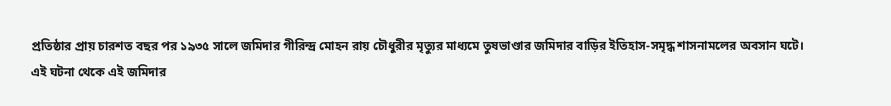প্রতিষ্ঠার প্রায় চারশত বছর পর ১৯৩৫ সালে জমিদার গীরিন্দ্র মোহন রায় চৌধুরীর মৃত্যুর মাধ্যমে তুষভাণ্ডার জমিদার বাড়ির ইতিহাস-সমৃদ্ধ শাসনামলের অবসান ঘটে।
এই ঘটনা থেকে এই জমিদার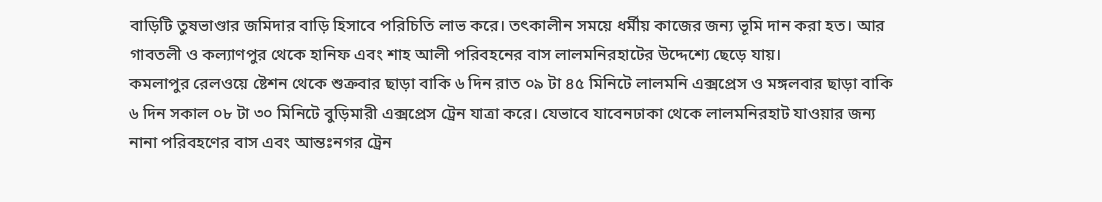বাড়িটি তুষভাণ্ডার জমিদার বাড়ি হিসাবে পরিচিতি লাভ করে। তৎকালীন সময়ে ধর্মীয় কাজের জন্য ভূমি দান করা হত। আর গাবতলী ও কল্যাণপুর থেকে হানিফ এবং শাহ আলী পরিবহনের বাস লালমনিরহাটের উদ্দেশ্যে ছেড়ে যায়।
কমলাপুর রেলওয়ে ষ্টেশন থেকে শুক্রবার ছাড়া বাকি ৬ দিন রাত ০৯ টা ৪৫ মিনিটে লালমনি এক্সপ্রেস ও মঙ্গলবার ছাড়া বাকি ৬ দিন সকাল ০৮ টা ৩০ মিনিটে বুড়িমারী এক্সপ্রেস ট্রেন যাত্রা করে। যেভাবে যাবেনঢাকা থেকে লালমনিরহাট যাওয়ার জন্য নানা পরিবহণের বাস এবং আন্তঃনগর ট্রেন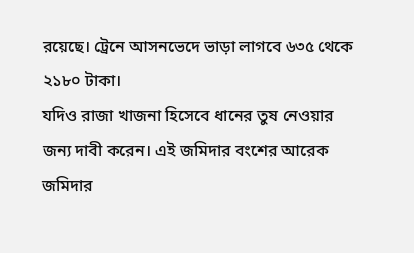রয়েছে। ট্রেনে আসনভেদে ভাড়া লাগবে ৬৩৫ থেকে ২১৮০ টাকা।
যদিও রাজা খাজনা হিসেবে ধানের তুষ নেওয়ার জন্য দাবী করেন। এই জমিদার বংশের আরেক জমিদার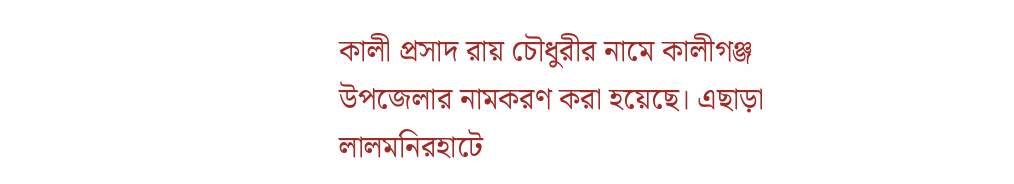কালী প্রসাদ রায় চৌধুরীর নামে কালীগঞ্জ উপজেলার নামকরণ করা হয়েছে। এছাড়া লালমনিরহাটে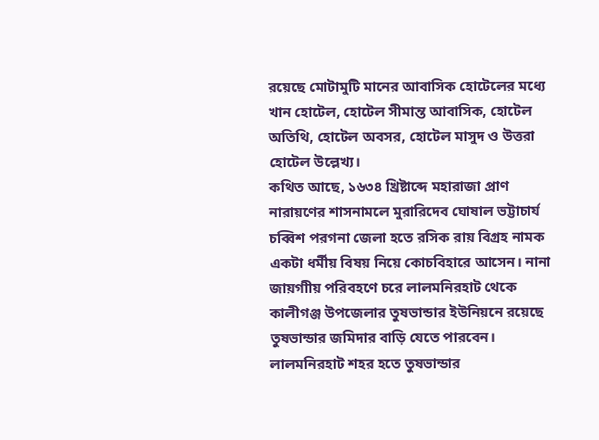রয়েছে মোটামুটি মানের আবাসিক হোটেলের মধ্যে খান হোটেল, হোটেল সীমান্ত আবাসিক, হোটেল অতিথি, হোটেল অবসর, হোটেল মাসুদ ও উত্তরা হোটেল উল্লেখ্য।
কথিত আছে, ১৬৩৪ খ্রিষ্টাব্দে মহারাজা প্রাণ নারায়ণের শাসনামলে মুরারিদেব ঘোষাল ভট্টাচার্য চব্বিশ পরগনা জেলা হতে রসিক রায় বিগ্রহ নামক একটা ধর্মীয় বিষয় নিয়ে কোচবিহারে আসেন। নানা জায়গাীয় পরিবহণে চরে লালমনিরহাট থেকে কালীগঞ্জ উপজেলার তুষভান্ডার ইউনিয়নে রয়েছে তুষভান্ডার জমিদার বাড়ি যেতে পারবেন। লালমনিরহাট শহর হতে তুষভান্ডার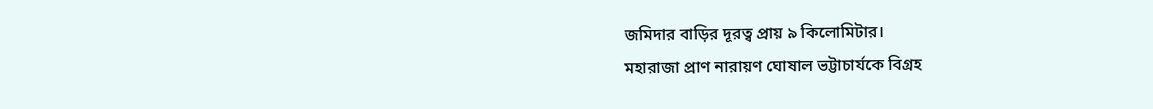জমিদার বাড়ির দূরত্ব প্রায় ৯ কিলোমিটার।
মহারাজা প্রাণ নারায়ণ ঘোষাল ভট্টাচার্যকে বিগ্রহ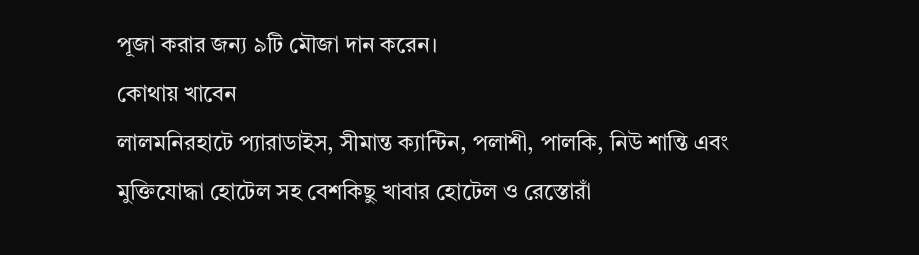পূজা করার জন্য ৯টি মৌজা দান করেন।
কোথায় খাবেন
লালমনিরহাটে প্যারাডাইস, সীমান্ত ক্যান্টিন, পলাশী, পালকি, নিউ শান্তি এবং মুক্তিযোদ্ধা হোটেল সহ বেশকিছু খাবার হোটেল ও রেস্তোরাঁ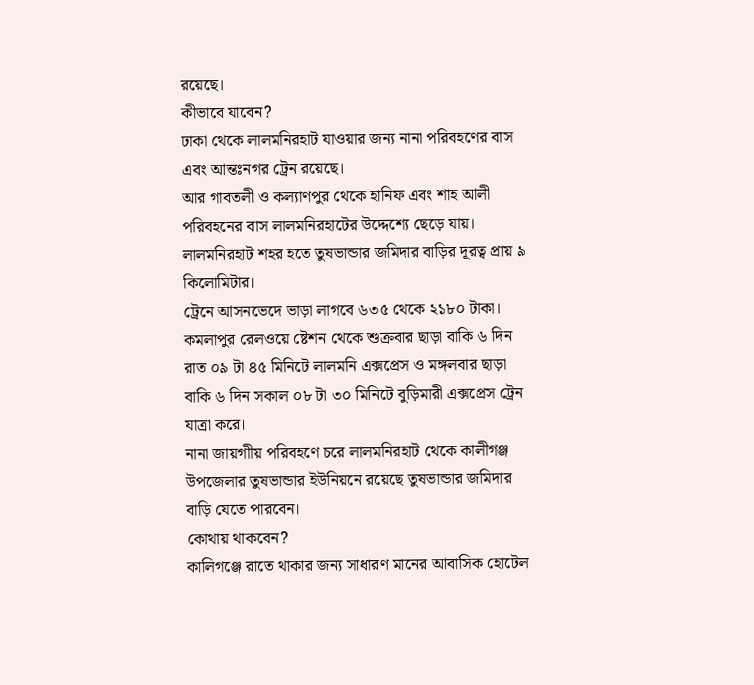রয়েছে।
কীভাবে যাবেন?
ঢাকা থেকে লালমনিরহাট যাওয়ার জন্য নানা পরিবহণের বাস এবং আন্তঃনগর ট্রেন রয়েছে।
আর গাবতলী ও কল্যাণপুর থেকে হানিফ এবং শাহ আলী পরিবহনের বাস লালমনিরহাটের উদ্দেশ্যে ছেড়ে যায়।
লালমনিরহাট শহর হতে তুষভান্ডার জমিদার বাড়ির দূরত্ব প্রায় ৯ কিলোমিটার।
ট্রেনে আসনভেদে ভাড়া লাগবে ৬৩৫ থেকে ২১৮০ টাকা।
কমলাপুর রেলওয়ে ষ্টেশন থেকে শুক্রবার ছাড়া বাকি ৬ দিন রাত ০৯ টা ৪৫ মিনিটে লালমনি এক্সপ্রেস ও মঙ্গলবার ছাড়া বাকি ৬ দিন সকাল ০৮ টা ৩০ মিনিটে বুড়িমারী এক্সপ্রেস ট্রেন যাত্রা করে।
নানা জায়গাীয় পরিবহণে চরে লালমনিরহাট থেকে কালীগঞ্জ উপজেলার তুষভান্ডার ইউনিয়নে রয়েছে তুষভান্ডার জমিদার বাড়ি যেতে পারবেন।
কোথায় থাকবেন?
কালিগঞ্জে রাতে থাকার জন্য সাধারণ মানের আবাসিক হোটেল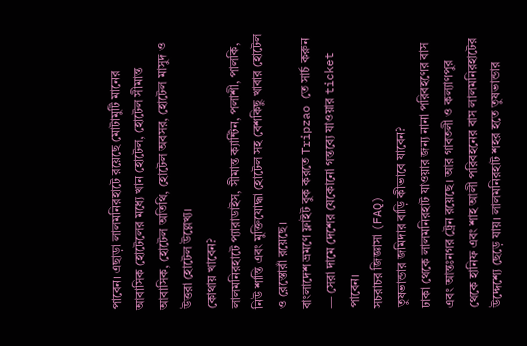পাবেন। এছাড়া লালমনিরহাটে রয়েছে মোটামুটি মানের আবাসিক হোটেলের মধ্যে খান হোটেল, হোটেল সীমান্ত আবাসিক, হোটেল অতিথি, হোটেল অবসর, হোটেল মাসুদ ও উত্তরা হোটেল উল্লেখ্য।
কোথায় খাবেন?
লালমনিরহাটে প্যারাডাইস, সীমান্ত ক্যান্টিন, পলাশী, পালকি, নিউ শান্তি এবং মুক্তিযোদ্ধা হোটেল সহ বেশকিছু খাবার হোটেল ও রেস্তোরাঁ রয়েছে।
বাংলাদেশ ভ্রমণে ফ্লাইট বুক করতে Tripzao তে সার্চ করুন — সেরা দামে দেশের যেকোনো গন্তব্যে যাওয়ার ticket পাবেন।
সচরাচর জিজ্ঞাসা (FAQ)
তুষভান্ডার জমিদার বাড়ি কীভাবে যাবেন?
ঢাকা থেকে লালমনিরহাট যাওয়ার জন্য নানা পরিবহণের বাস এবং আন্তঃনগর ট্রেন রয়েছে। আর গাবতলী ও কল্যাণপুর থেকে হানিফ এবং শাহ আলী পরিবহনের বাস লালমনিরহাটের উদ্দেশ্যে ছেড়ে যায়। লালমনিরহাট শহর হতে তুষভান্ডার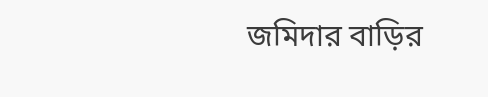জমিদার বাড়ির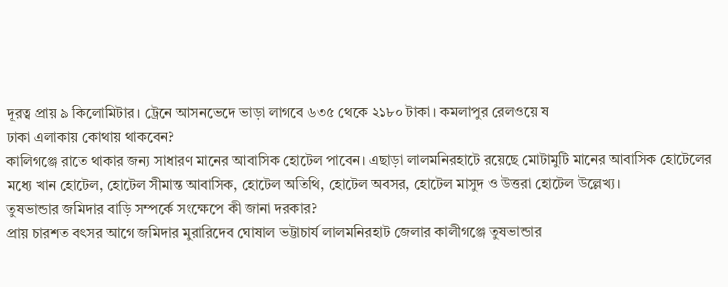দূরত্ব প্রায় ৯ কিলোমিটার। ট্রেনে আসনভেদে ভাড়া লাগবে ৬৩৫ থেকে ২১৮০ টাকা। কমলাপুর রেলওয়ে ষ
ঢাকা এলাকায় কোথায় থাকবেন?
কালিগঞ্জে রাতে থাকার জন্য সাধারণ মানের আবাসিক হোটেল পাবেন। এছাড়া লালমনিরহাটে রয়েছে মোটামুটি মানের আবাসিক হোটেলের মধ্যে খান হোটেল, হোটেল সীমান্ত আবাসিক, হোটেল অতিথি, হোটেল অবসর, হোটেল মাসুদ ও উত্তরা হোটেল উল্লেখ্য।
তুষভান্ডার জমিদার বাড়ি সম্পর্কে সংক্ষেপে কী জানা দরকার?
প্রায় চারশত বৎসর আগে জমিদার মুরারিদেব ঘোষাল ভট্টাচার্য লালমনিরহাট জেলার কালীগঞ্জে তুষভান্ডার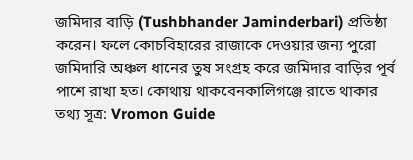জমিদার বাড়ি (Tushbhander Jaminderbari) প্রতিষ্ঠা করেন। ফলে কোচবিহারের রাজাকে দেওয়ার জন্য পুরো জমিদারি অঞ্চল ধানের তুষ সংগ্রহ করে জমিদার বাড়ির পূর্ব পাশে রাখা হত। কোথায় থাকবেনকালিগঞ্জে রাতে থাকার
তথ্য সূত্র: Vromon Guide